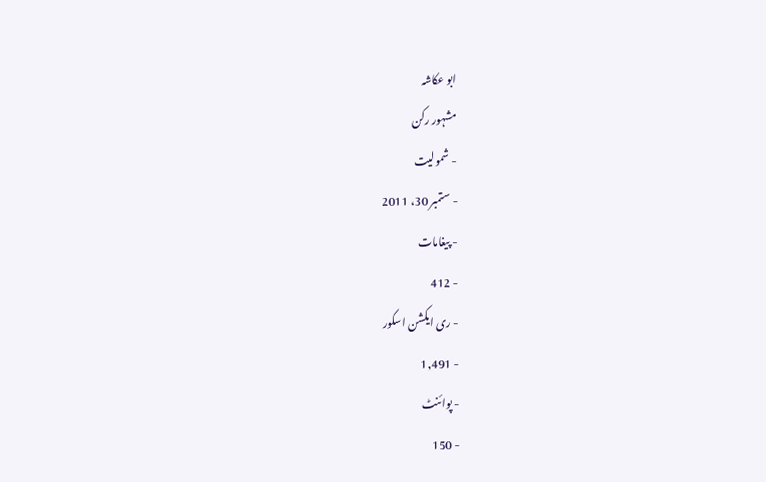ابو عکاشہ
مشہور رکن
- شمولیت
- ستمبر 30، 2011
- پیغامات
- 412
- ری ایکشن اسکور
- 1,491
- پوائنٹ
- 150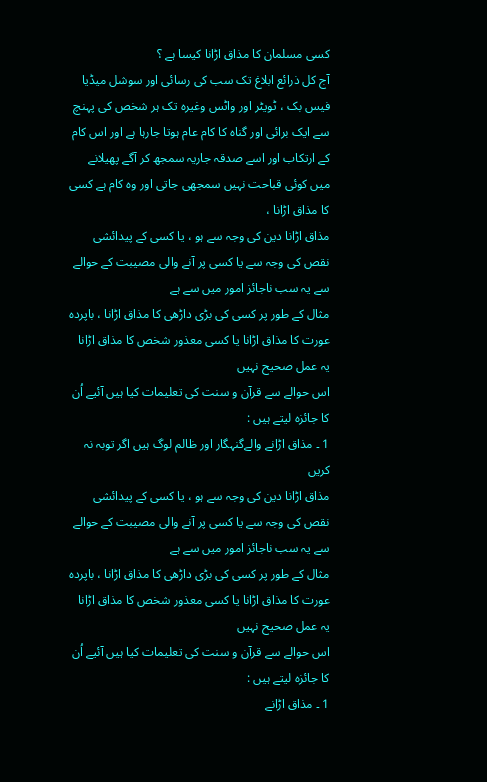کسی مسلمان کا مذاق اڑانا کیسا ہے ؟
آج کل ذرائع ابلاغ تک سب کی رسائی اور سوشل میڈیا فیس بک ، ٹویٹر اور واٹس وغیرہ تک ہر شخص کی پہنچ سے ایک برائی اور گناہ کا کام عام ہوتا جارہا ہے اور اس کام کے ارتکاب اور اسے صدقہ جاریہ سمجھ کر آگے پھیلانے میں کوئی قباحت نہیں سمجھی جاتی اور وہ کام ہے کسی کا مذاق اڑانا ،
مذاق اڑانا دین کی وجہ سے ہو ، یا کسی کے پیدائشی نقص کی وجہ سے یا کسی پر آنے والی مصیبت کے حوالے سے یہ سب ناجائز امور میں سے ہے
مثال کے طور پر کسی کی بڑی داڑھی کا مذاق اڑانا ، باپردہ عورت کا مذاق اڑانا یا کسی معذور شخص کا مذاق اڑانا یہ عمل صحیح نہیں
اس حوالے سے قرآن و سنت کی تعلیمات کیا ہیں آئیے اُن کا جائزہ لیتے ہیں :
1 ۔ مذاق اڑانے والےگنہگار اور ظالم لوگ ہیں اگر توبہ نہ کریں
مذاق اڑانا دین کی وجہ سے ہو ، یا کسی کے پیدائشی نقص کی وجہ سے یا کسی پر آنے والی مصیبت کے حوالے سے یہ سب ناجائز امور میں سے ہے
مثال کے طور پر کسی کی بڑی داڑھی کا مذاق اڑانا ، باپردہ عورت کا مذاق اڑانا یا کسی معذور شخص کا مذاق اڑانا یہ عمل صحیح نہیں
اس حوالے سے قرآن و سنت کی تعلیمات کیا ہیں آئیے اُن کا جائزہ لیتے ہیں :
1 ۔ مذاق اڑانے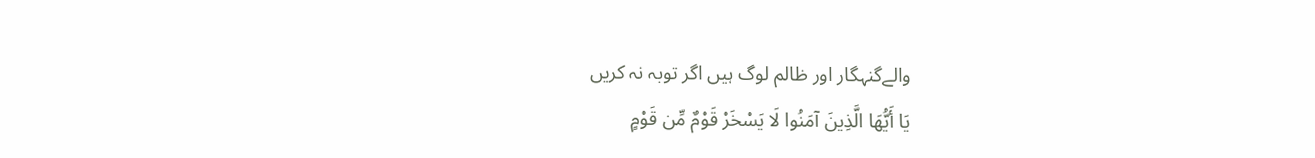والےگنہگار اور ظالم لوگ ہیں اگر توبہ نہ کریں
يَا أَيُّهَا الَّذِينَ آمَنُوا لَا يَسْخَرْ قَوْمٌ مِّن قَوْمٍ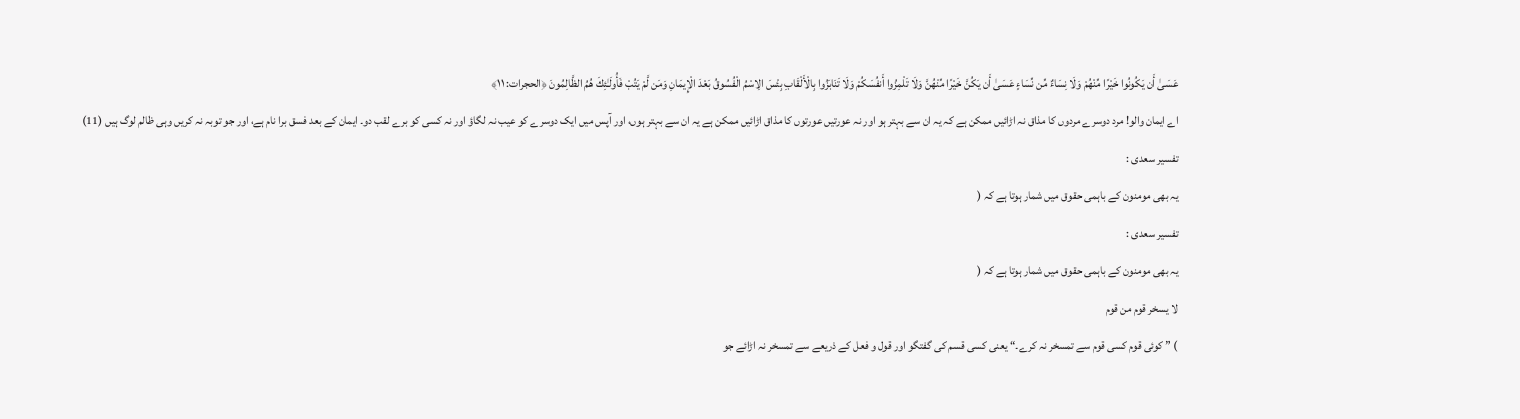عَسَىٰ أَن يَكُونُوا خَيْرًا مِّنْهُمْ وَلَا نِسَاءٌ مِّن نِّسَاءٍ عَسَىٰ أَن يَكُنَّ خَيْرًا مِّنْهُنَّ وَلَا تَلْمِزُوا أَنفُسَكُمْ وَلَا تَنَابَزُوا بِالْأَلْقَابِ بِئْسَ الِاسْمُ الْفُسُوقُ بَعْدَ الْإِيمَانِ وَمَن لَّمْ يَتُبْ فَأُولَـٰئِكَ هُمُ الظَّالِمُونَ ﴿الحجرات: ١١﴾
اے ایمان والو! مرد دوسرے مردوں کا مذاق نہ اڑائیں ممکن ہے کہ یہ ان سے بہتر ہو اور نہ عورتیں عورتوں کا مذاق اڑائیں ممکن ہے یہ ان سے بہتر ہوں، اور آپس میں ایک دوسرے کو عیب نہ لگاؤ اور نہ کسی کو برے لقب دو۔ ایمان کے بعد فسق برا نام ہے، اور جو توبہ نہ کریں وہی ظالم لوگ ہیں (11)
تفسیر سعدی :
یہ بھی مومنون کے باہمی حقوق میں شمار ہوتا ہے کہ (
تفسیر سعدی :
یہ بھی مومنون کے باہمی حقوق میں شمار ہوتا ہے کہ (
لا یسخر قوم من قوم
) ” کوئی قوم کسی قوم سے تمسخر نہ کرے۔“ یعنی کسی قسم کی گفتگو اور قول و فعل کے ذریعے سے تمسخر نہ اڑائے جو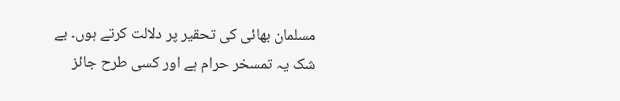مسلمان بھائی کی تحقیر پر دلالت کرتے ہوں۔ بے شک یہ تمسخر حرام ہے اور کسی طرح جائز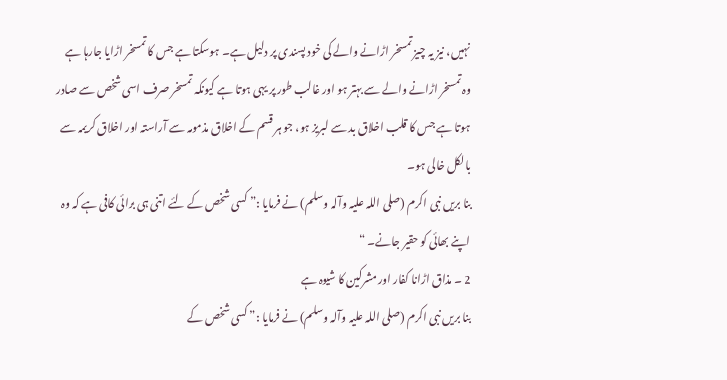نہیں، نیز یہ چیز تمسخر اڑانے والے کی خود پسندی پر دلیل ہے۔ ہوسکتا ہے جس کا تمسخر اڑایا جارہا ہے وہ تمسخر اڑانے والے سے بہتر ہو اور غالب طور پر یہی ہوتا ہے کیونکہ تمسخر صرف اسی شخص سے صادر ہوتا ہے جس کا قلب اخلاق بد سے لبریز ہو، جو ہر قسم کے اخلاق مذمومہ سے آراستہ اور اخلاق کریمہ سے بالکل خالی ہو۔
بنا بریں نبی اکرم (صلی اللہ علیہ وآلہ وسلم) نے فرمایا :” کسی شخص کے لئے اتنی ہی برائی کافی ہے کہ وہ اپنے بھائی کو حقیر جانے۔ “
2 ۔ مذاق اڑانا کفار اور مشرکین کا شیوہ ہے
بنا بریں نبی اکرم (صلی اللہ علیہ وآلہ وسلم) نے فرمایا :” کسی شخص کے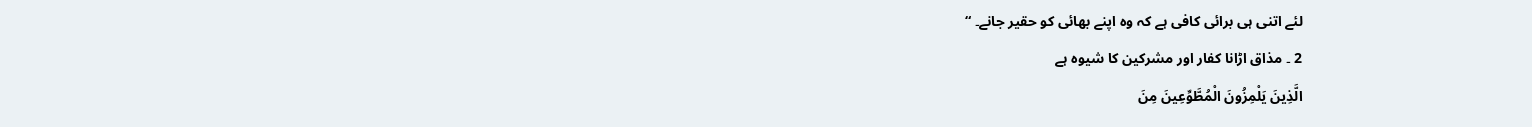لئے اتنی ہی برائی کافی ہے کہ وہ اپنے بھائی کو حقیر جانے۔ “
2 ۔ مذاق اڑانا کفار اور مشرکین کا شیوہ ہے
الَّذِينَ يَلْمِزُونَ الْمُطَّوِّعِينَ مِنَ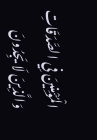الْمُؤْمِنِينَ فِي الصَّدَقَاتِ وَالَّذِينَ لَا يَجِدُونَ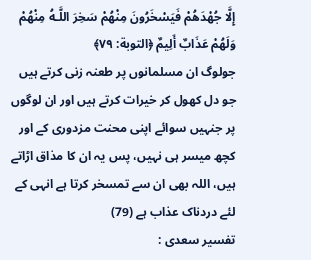إِلَّا جُهْدَهُمْ فَيَسْخَرُونَ مِنْهُمْ سَخِرَ اللَّـهُ مِنْهُمْ وَلَهُمْ عَذَابٌ أَلِيمٌ ﴿التوبة: ٧٩﴾
جولوگ ان مسلمانوں پر طعنہ زنی کرتے ہیں جو دل کھول کر خیرات کرتے ہیں اور ان لوگوں پر جنہیں سوائے اپنی محنت مزدوری کے اور کچھ میسر ہی نہیں، پس یہ ان کا مذاق اڑاتے ہیں، اللہ بھی ان سے تمسخر کرتا ہے انہی کے لئے دردناک عذاب ہے (79)
تفسیر سعدی :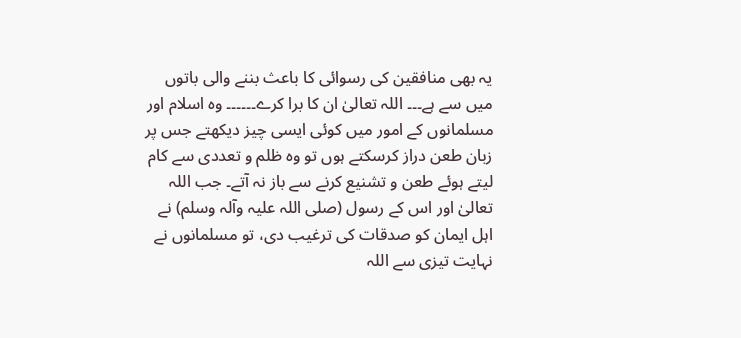یہ بھی منافقین کی رسوائی کا باعث بننے والی باتوں میں سے ہے۔۔۔ اللہ تعالیٰ ان کا برا کرے۔۔۔۔۔۔ وہ اسلام اور مسلمانوں کے امور میں کوئی ایسی چیز دیکھتے جس پر زبان طعن دراز کرسکتے ہوں تو وہ ظلم و تعددی سے کام لیتے ہوئے طعن و تشنیع کرنے سے باز نہ آتے۔ جب اللہ تعالیٰ اور اس کے رسول (صلی اللہ علیہ وآلہ وسلم) نے اہل ایمان کو صدقات کی ترغیب دی، تو مسلمانوں نے نہایت تیزی سے اللہ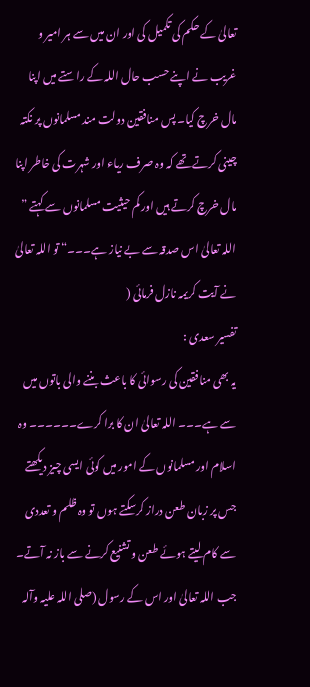تعالیٰ کے حکم کی تکمیل کی اور ان میں سے ہر امیر و غریب نے اپنے حسب حال اللہ کے راستے میں اپنا مال خرچ کیا۔ پس منافقین دولت مند مسلمانوں پر نکتہ چینی کرتے تھے کہ وہ صرف ریاء اور شہرت کی خاطر اپنا مال خرچ کرتے ہیں اور کم حیثیت مسلمانوں سے کہتے ” اللہ تعالیٰ اس صدقہ سے بے نیاز ہے۔۔۔“ تو اللہ تعالیٰ نے آیت کریمہ نازل فرمائی (
تفسیر سعدی :
یہ بھی منافقین کی رسوائی کا باعث بننے والی باتوں میں سے ہے۔۔۔ اللہ تعالیٰ ان کا برا کرے۔۔۔۔۔۔ وہ اسلام اور مسلمانوں کے امور میں کوئی ایسی چیز دیکھتے جس پر زبان طعن دراز کرسکتے ہوں تو وہ ظلم و تعددی سے کام لیتے ہوئے طعن و تشنیع کرنے سے باز نہ آتے۔ جب اللہ تعالیٰ اور اس کے رسول (صلی اللہ علیہ وآلہ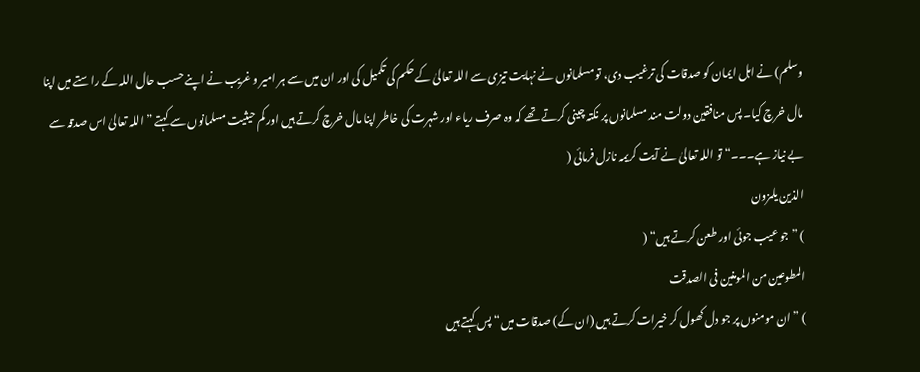وسلم) نے اہل ایمان کو صدقات کی ترغیب دی، تو مسلمانوں نے نہایت تیزی سے اللہ تعالیٰ کے حکم کی تکمیل کی اور ان میں سے ہر امیر و غریب نے اپنے حسب حال اللہ کے راستے میں اپنا مال خرچ کیا۔ پس منافقین دولت مند مسلمانوں پر نکتہ چینی کرتے تھے کہ وہ صرف ریاء اور شہرت کی خاطر اپنا مال خرچ کرتے ہیں اور کم حیثیت مسلمانوں سے کہتے ” اللہ تعالیٰ اس صدقہ سے بے نیاز ہے۔۔۔“ تو اللہ تعالیٰ نے آیت کریمہ نازل فرمائی (
الذین یلمزون
) ” جو عیب جوئی اور طعن کرتے ہیں“ (
المطوعین من المومنین فی الصدقت
) ” ان مومنوں پر جو دل کھول کر خیرات کرتے ہیں (ان کے) صدقات میں“ پس کہتے ہیں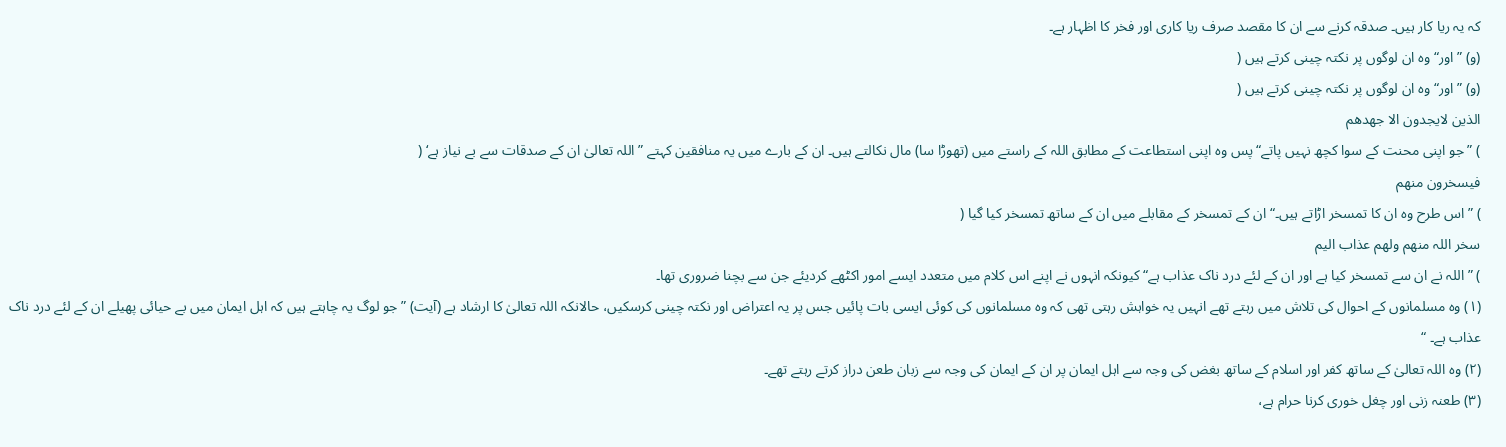کہ یہ ریا کار ہیں۔ صدقہ کرنے سے ان کا مقصد صرف ریا کاری اور فخر کا اظہار ہے۔
(و) ” اور“ وہ ان لوگوں پر نکتہ چینی کرتے ہیں (
(و) ” اور“ وہ ان لوگوں پر نکتہ چینی کرتے ہیں (
الذین لایجدون الا جھدھم
) ” جو اپنی محنت کے سوا کچھ نہیں پاتے“ پس وہ اپنی استطاعت کے مطابق اللہ کے راستے میں (تھوڑا سا) مال نکالتے ہیں۔ ان کے بارے میں یہ منافقین کہتے ” اللہ تعالیٰ ان کے صدقات سے بے نیاز ہے‘ (
فیسخرون منھم
) ” اس طرح وہ ان کا تمسخر اڑاتے ہیں۔“ ان کے تمسخر کے مقابلے میں ان کے ساتھ تمسخر کیا گیا (
سخر اللہ منھم ولھم عذاب الیم
) ” اللہ نے ان سے تمسخر کیا ہے اور ان کے لئے درد ناک عذاب ہے“ کیونکہ انہوں نے اپنے اس کلام میں متعدد ایسے امور اکٹھے کردیئے جن سے بچنا ضروری تھا۔
(١) وہ مسلمانوں کے احوال کی تلاش میں رہتے تھے انہیں یہ خواہش رہتی تھی کہ وہ مسلمانوں کی کوئی ایسی بات پائیں جس پر یہ اعتراض اور نکتہ چینی کرسکیں، حالانکہ اللہ تعالیٰ کا ارشاد ہے (آیت) ” جو لوگ یہ چاہتے ہیں کہ اہل ایمان میں بے حیائی پھیلے ان کے لئے درد ناک عذاب ہے۔ “
(٢) وہ اللہ تعالیٰ کے ساتھ کفر اور اسلام کے ساتھ بغض کی وجہ سے اہل ایمان پر ان کے ایمان کی وجہ سے زبان طعن دراز کرتے رہتے تھے۔
(٣) طعنہ زنی اور چغل خوری کرنا حرام ہے،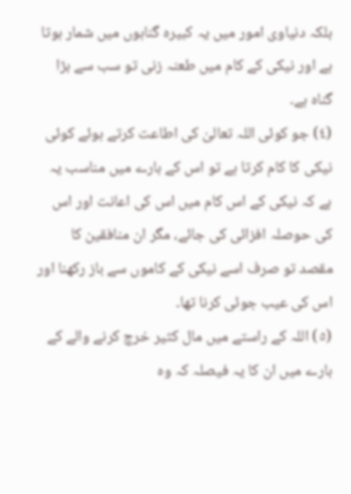بلکہ دنیاوی امور میں یہ کبیرہ گناہوں میں شمار ہوتا ہے اور نیکی کے کام میں طعنہ زنی تو سب سے بڑا گناہ ہے۔
(٤) جو کوئی اللہ تعالیٰ کی اطاعت کرتے ہوئے کوئی نیکی کا کام کرتا ہے تو اس کے بارے میں مناسب یہ ہے کہ نیکی کے اس کام میں اس کی اعانت اور اس کی حوصلہ افزائی کی جائے، مگر ان منافقین کا مقصد تو صرف اسے نیکی کے کاموں سے باز رکھنا اور اس کی عیب جوئی کرنا تھا۔
(٥) اللہ کے راستے میں مال کثیر خرچ کرنے والے کے بارے میں ان کا یہ فیصلہ کہ وہ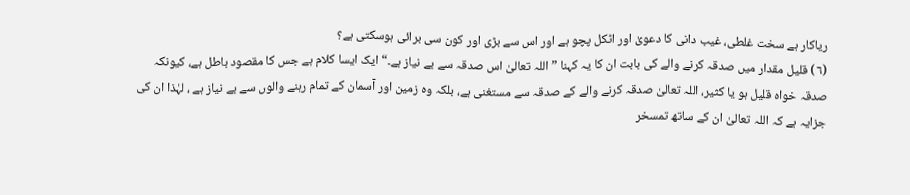ریاکار ہے سخت غلطی، غیب دانی کا دعویٰ اور اٹکل پچو ہے اور اس سے بڑی اور کون سی برائی ہوسکتی ہے؟
(٦) قلیل مقدار میں صدقہ کرنے والے کی بابت ان کا یہ کہنا ” اللہ تعالیٰ اس صدقہ سے بے نیاز ہے۔“ ایک ایسا کلام ہے جس کا مقصود باطل ہے، کیونکہ صدقہ خواہ قلیل ہو یا کثیر، اللہ تعالیٰ صدقہ کرنے والے کے صدقہ سے مستغنی ہے، بلکہ وہ زمین اور آسمان کے تمام رہنے والوں سے بے نیاز ہے ، لہٰذا ان کی جزایہ ہے کہ اللہ تعالیٰ ان کے ساتھ تمسخر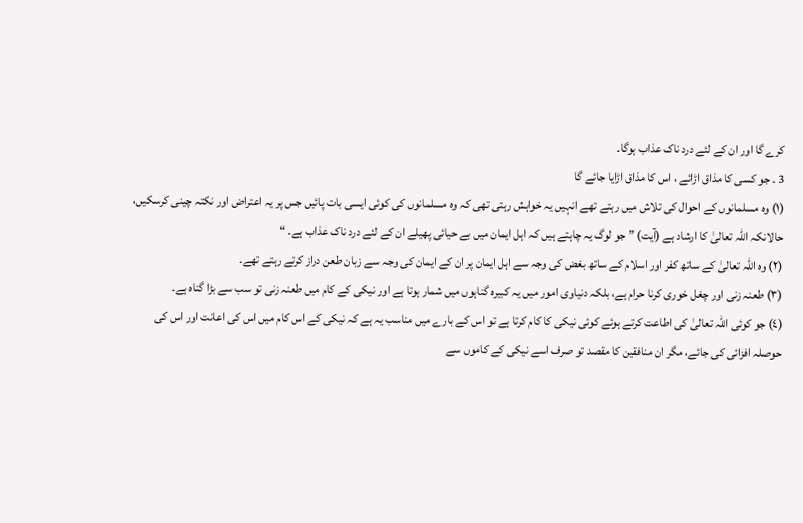کرے گا اور ان کے لئے درد ناک عذاب ہوگا۔
3 ۔ جو کسی کا مذاق اڑائے ، اس کا مذاق اڑایا جائے گا
(١) وہ مسلمانوں کے احوال کی تلاش میں رہتے تھے انہیں یہ خواہش رہتی تھی کہ وہ مسلمانوں کی کوئی ایسی بات پائیں جس پر یہ اعتراض اور نکتہ چینی کرسکیں، حالانکہ اللہ تعالیٰ کا ارشاد ہے (آیت) ” جو لوگ یہ چاہتے ہیں کہ اہل ایمان میں بے حیائی پھیلے ان کے لئے درد ناک عذاب ہے۔ “
(٢) وہ اللہ تعالیٰ کے ساتھ کفر اور اسلام کے ساتھ بغض کی وجہ سے اہل ایمان پر ان کے ایمان کی وجہ سے زبان طعن دراز کرتے رہتے تھے۔
(٣) طعنہ زنی اور چغل خوری کرنا حرام ہے، بلکہ دنیاوی امور میں یہ کبیرہ گناہوں میں شمار ہوتا ہے اور نیکی کے کام میں طعنہ زنی تو سب سے بڑا گناہ ہے۔
(٤) جو کوئی اللہ تعالیٰ کی اطاعت کرتے ہوئے کوئی نیکی کا کام کرتا ہے تو اس کے بارے میں مناسب یہ ہے کہ نیکی کے اس کام میں اس کی اعانت اور اس کی حوصلہ افزائی کی جائے، مگر ان منافقین کا مقصد تو صرف اسے نیکی کے کاموں سے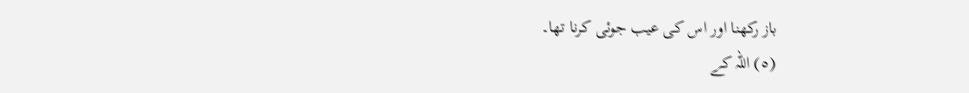باز رکھنا اور اس کی عیب جوئی کرنا تھا۔
(٥) اللہ کے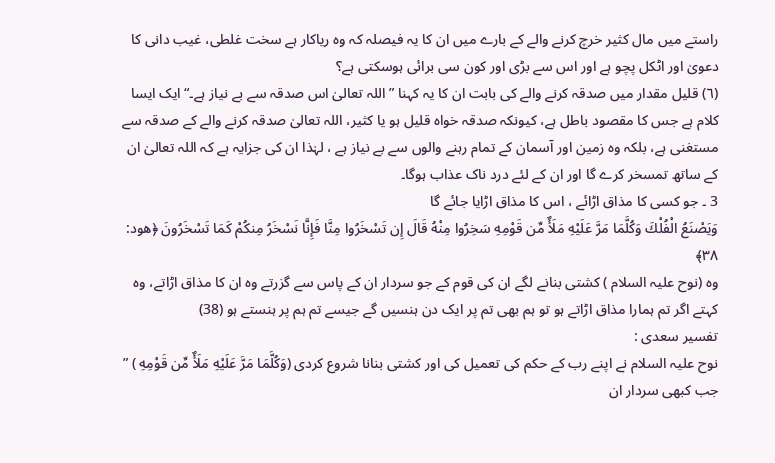راستے میں مال کثیر خرچ کرنے والے کے بارے میں ان کا یہ فیصلہ کہ وہ ریاکار ہے سخت غلطی، غیب دانی کا دعویٰ اور اٹکل پچو ہے اور اس سے بڑی اور کون سی برائی ہوسکتی ہے؟
(٦) قلیل مقدار میں صدقہ کرنے والے کی بابت ان کا یہ کہنا ” اللہ تعالیٰ اس صدقہ سے بے نیاز ہے۔“ ایک ایسا کلام ہے جس کا مقصود باطل ہے، کیونکہ صدقہ خواہ قلیل ہو یا کثیر، اللہ تعالیٰ صدقہ کرنے والے کے صدقہ سے مستغنی ہے، بلکہ وہ زمین اور آسمان کے تمام رہنے والوں سے بے نیاز ہے ، لہٰذا ان کی جزایہ ہے کہ اللہ تعالیٰ ان کے ساتھ تمسخر کرے گا اور ان کے لئے درد ناک عذاب ہوگا۔
3 ۔ جو کسی کا مذاق اڑائے ، اس کا مذاق اڑایا جائے گا
وَيَصْنَعُ الْفُلْكَ وَكُلَّمَا مَرَّ عَلَيْهِ مَلَأٌ مِّن قَوْمِهِ سَخِرُوا مِنْهُ قَالَ إِن تَسْخَرُوا مِنَّا فَإِنَّا نَسْخَرُ مِنكُمْ كَمَا تَسْخَرُونَ ﴿هود: ٣٨﴾
وه (نوح علیہ السلام ) کشتی بنانے لگے ان کی قوم کے جو سردار ان کے پاس سے گزرتے وه ان کا مذاق اڑاتے، وه کہتے اگر تم ہمارا مذاق اڑاتے ہو تو ہم بھی تم پر ایک دن ہنسیں گے جیسے تم ہم پر ہنستے ہو (38)
تفسیر سعدی :
نوح علیہ السلام نے اپنے رب کے حکم کی تعمیل کی اور کشتی بنانا شروع کردی (وَكُلَّمَا مَرَّ عَلَيْهِ مَلَأٌ مِّن قَوْمِهِ ) ” جب کبھی سردار ان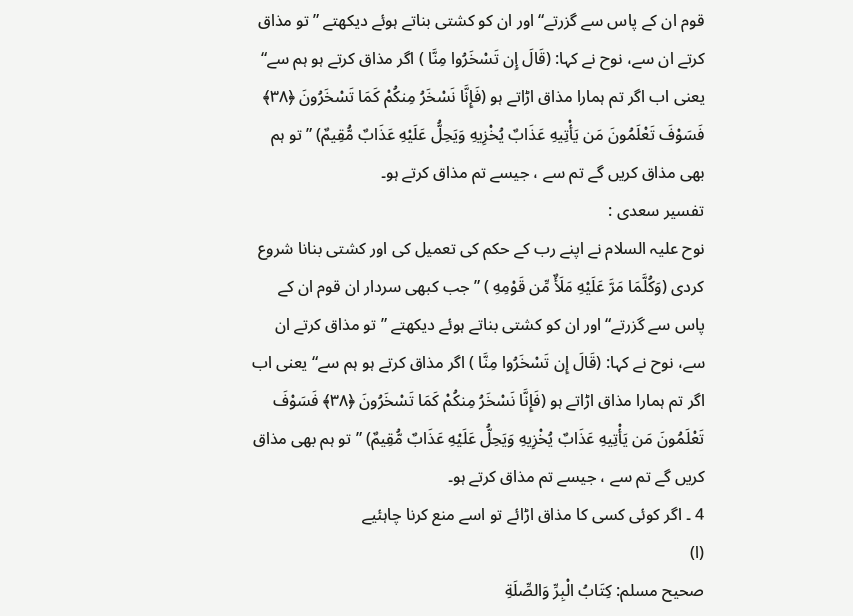قوم ان کے پاس سے گزرتے“ اور ان کو کشتی بناتے ہوئے دیکھتے ” تو مذاق کرتے ان سے، نوح نے کہا: (قَالَ إِن تَسْخَرُوا مِنَّا ) اگر مذاق کرتے ہو ہم سے“ یعنی اب اگر تم ہمارا مذاق اڑاتے ہو (فَإِنَّا نَسْخَرُ مِنكُمْ كَمَا تَسْخَرُونَ ﴿٣٨﴾ فَسَوْفَ تَعْلَمُونَ مَن يَأْتِيهِ عَذَابٌ يُخْزِيهِ وَيَحِلُّ عَلَيْهِ عَذَابٌ مُّقِيمٌ) ” تو ہم بھی مذاق کریں گے تم سے ، جیسے تم مذاق کرتے ہو۔
تفسیر سعدی :
نوح علیہ السلام نے اپنے رب کے حکم کی تعمیل کی اور کشتی بنانا شروع کردی (وَكُلَّمَا مَرَّ عَلَيْهِ مَلَأٌ مِّن قَوْمِهِ ) ” جب کبھی سردار ان قوم ان کے پاس سے گزرتے“ اور ان کو کشتی بناتے ہوئے دیکھتے ” تو مذاق کرتے ان سے، نوح نے کہا: (قَالَ إِن تَسْخَرُوا مِنَّا ) اگر مذاق کرتے ہو ہم سے“ یعنی اب اگر تم ہمارا مذاق اڑاتے ہو (فَإِنَّا نَسْخَرُ مِنكُمْ كَمَا تَسْخَرُونَ ﴿٣٨﴾ فَسَوْفَ تَعْلَمُونَ مَن يَأْتِيهِ عَذَابٌ يُخْزِيهِ وَيَحِلُّ عَلَيْهِ عَذَابٌ مُّقِيمٌ) ” تو ہم بھی مذاق کریں گے تم سے ، جیسے تم مذاق کرتے ہو۔
4 ۔ اگر کوئی کسی کا مذاق اڑائے تو اسے منع کرنا چاہئیے
(ا)
صحيح مسلم: كِتَابُ الْبِرِّ وَالصِّلَةِ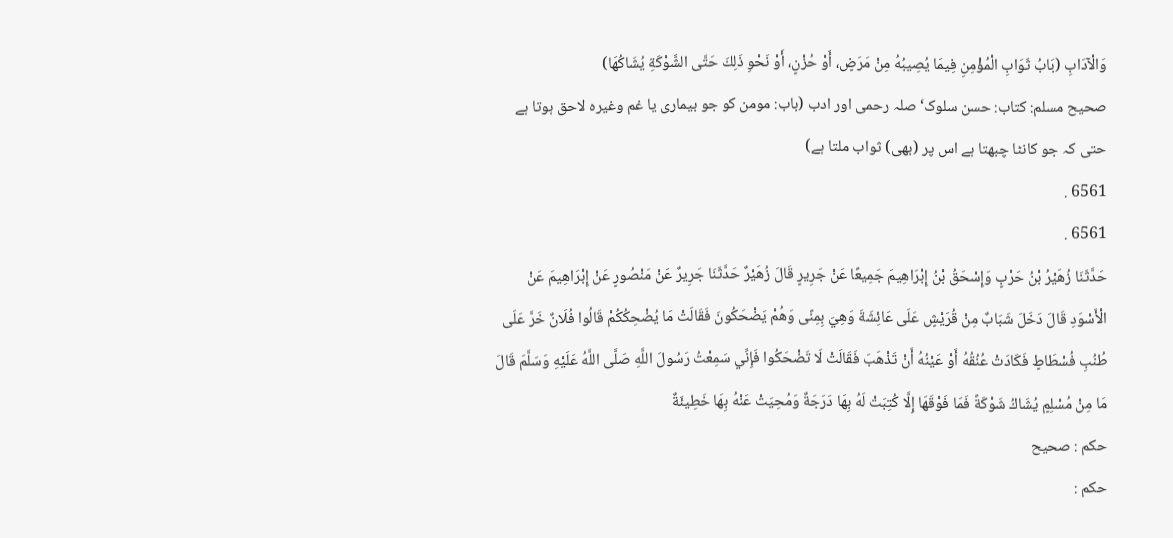وَالْآدَابِ (بَابُ ثَوَابِ الْمُؤْمِنِ فِيمَا يُصِيبُهُ مِنْ مَرَضٍ، أَوْ حُزْنٍ، أَوْ نَحْوِ ذَلِكَ حَتَّى الشَّوْكَةِ يُشَاكُهَا)
صحیح مسلم: کتاب: حسن سلوک‘صلہ رحمی اور ادب (باب: مومن کو جو بیماری یا غم وغیرہ لاحق ہوتا ہے حتی کہ جو کانٹا چبھتا ہے اس پر (بھی) ثواب ملتا ہے)
6561 .
6561 .
حَدَّثَنَا زُهَيْرُ بْنُ حَرْبٍ وَإِسْحَقُ بْنُ إِبْرَاهِيمَ جَمِيعًا عَنْ جَرِيرٍ قَالَ زُهَيْرٌ حَدَّثَنَا جَرِيرٌ عَنْ مَنْصُورٍ عَنْ إِبْرَاهِيمَ عَنْ الْأَسْوَدِ قَالَ دَخَلَ شَبَابٌ مِنْ قُرَيْشٍ عَلَى عَائِشَةَ وَهِيَ بِمِنًى وَهُمْ يَضْحَكُونَ فَقَالَتْ مَا يُضْحِكُكُمْ قَالُوا فُلَانٌ خَرَّ عَلَى طُنُبِ فُسْطَاطٍ فَكَادَتْ عُنُقُهُ أَوْ عَيْنُهُ أَنْ تَذْهَبَ فَقَالَتْ لَا تَضْحَكُوا فَإِنِّي سَمِعْتُ رَسُولَ اللَّهِ صَلَّى اللَّهُ عَلَيْهِ وَسَلَّمَ قَالَ مَا مِنْ مُسْلِمٍ يُشَاكُ شَوْكَةً فَمَا فَوْقَهَا إِلَّا كُتِبَتْ لَهُ بِهَا دَرَجَةٌ وَمُحِيَتْ عَنْهُ بِهَا خَطِيئَةٌ
حکم : صحیح
حکم :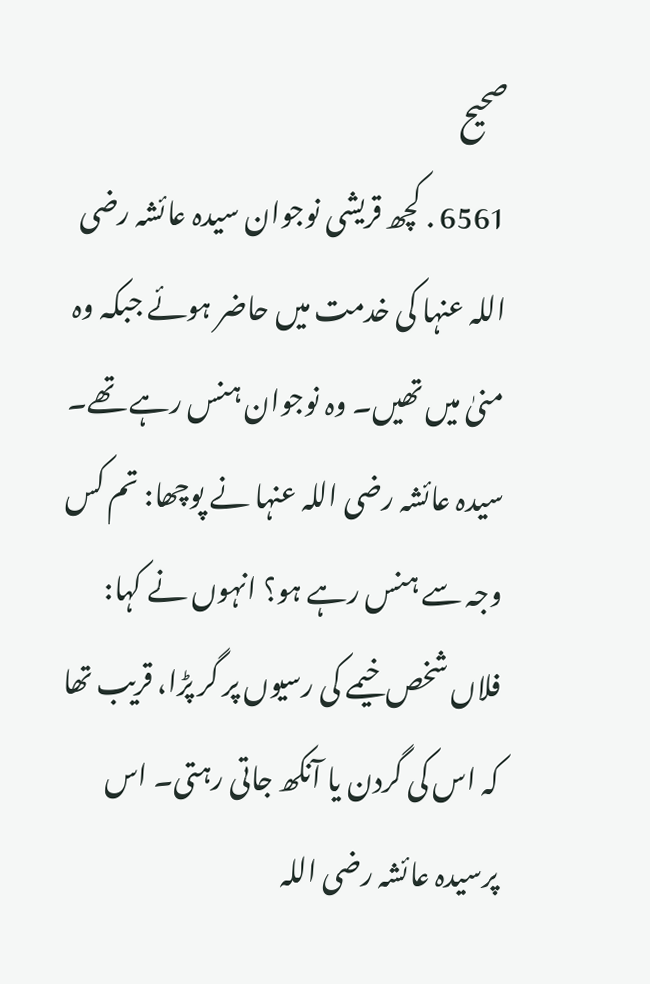صحیح
6561 . کچھ قریشی نوجوان سیدہ عائشہ رضی اللہ عنہا کی خدمت میں حاضر ہوئے جبکہ وہ منیٰ میں تھیں۔ وہ نوجوان ہنس رہے تھے۔ سیدہ عائشہ رضی اللہ عنہا نے پوچھا: تم کس وجہ سے ہنس رہے ہو؟ انہوں نے کہا: فلاں شخص خیمے کی رسیوں پر گر پڑا، قریب تھا کہ اس کی گردن یا آنکھ جاتی رہتی۔ اس پرسیدہ عائشہ رضی اللہ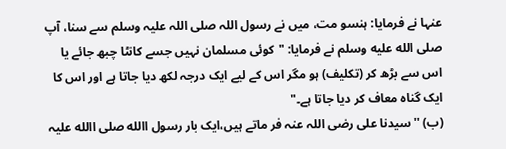عنہا نے فرمایا: ہنسو مت، میں نے رسول اللہ صلی اللہ علیہ وسلم سے سنا، آپ صلى الله عليه وسلم نے فرمایا: "کوئی مسلمان نہیں جسے کانٹا چبھ جائے یا اس سے بڑھ کر (تکلیف) ہو مگر اس کے لیے ایک درجہ لکھ دیا جاتا ہے اور اس کا ایک گناہ معاف کر دیا جاتا ہے۔"
(ب) ''سیدنا علی رضی اللہ عنہ فر ماتے ہیں،ایک بار رسول االله صلی االله علیہ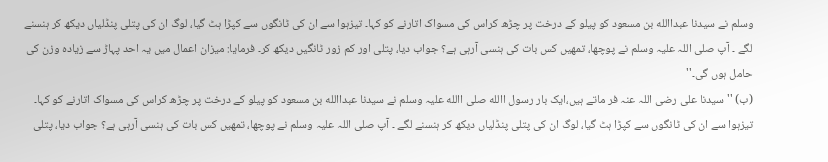وسلم نے سیدنا عبداالله بن مسعود کو پیلو کے درخت پر چڑھ کراس کی مسواک اتارنے کو کہا۔ تیزہوا سے ان کی ٹانگوں سے کپڑا ہٹ گیا، لوگ ان کی پتلی پنڈلیاں دیکھ کر ہنسنے لگے ۔ آپ صلی اللہ علیہ وسلم نے پوچھا، تمھیں کس بات کی ہنسی آرہی ہے؟ جواب دیا، پتلی اور کم زور ٹانگیں دیکھ کر۔ فرمایا: میزان اعمال میں یہ احد پہاڑ سے زیادہ وزن کی حامل ہوں گی۔''
(ب) ''سیدنا علی رضی اللہ عنہ فر ماتے ہیں،ایک بار رسول االله صلی االله علیہ وسلم نے سیدنا عبداالله بن مسعود کو پیلو کے درخت پر چڑھ کراس کی مسواک اتارنے کو کہا۔ تیزہوا سے ان کی ٹانگوں سے کپڑا ہٹ گیا، لوگ ان کی پتلی پنڈلیاں دیکھ کر ہنسنے لگے ۔ آپ صلی اللہ علیہ وسلم نے پوچھا، تمھیں کس بات کی ہنسی آرہی ہے؟ جواب دیا، پتلی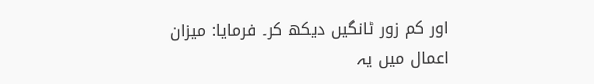اور کم زور ٹانگیں دیکھ کر۔ فرمایا: میزان اعمال میں یہ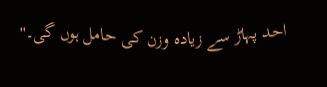احد پہاڑ سے زیادہ وزن کی حامل ہوں گی۔''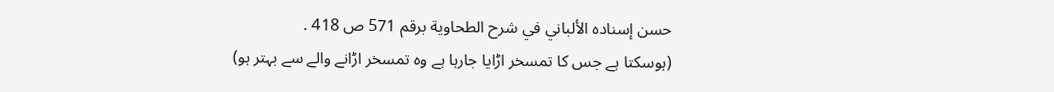حسن إسناده الألباني في شرح الطحاوية برقم 571 ص 418 .
(ہوسکتا ہے جس کا تمسخر اڑایا جارہا ہے وہ تمسخر اڑانے والے سے بہتر ہو)